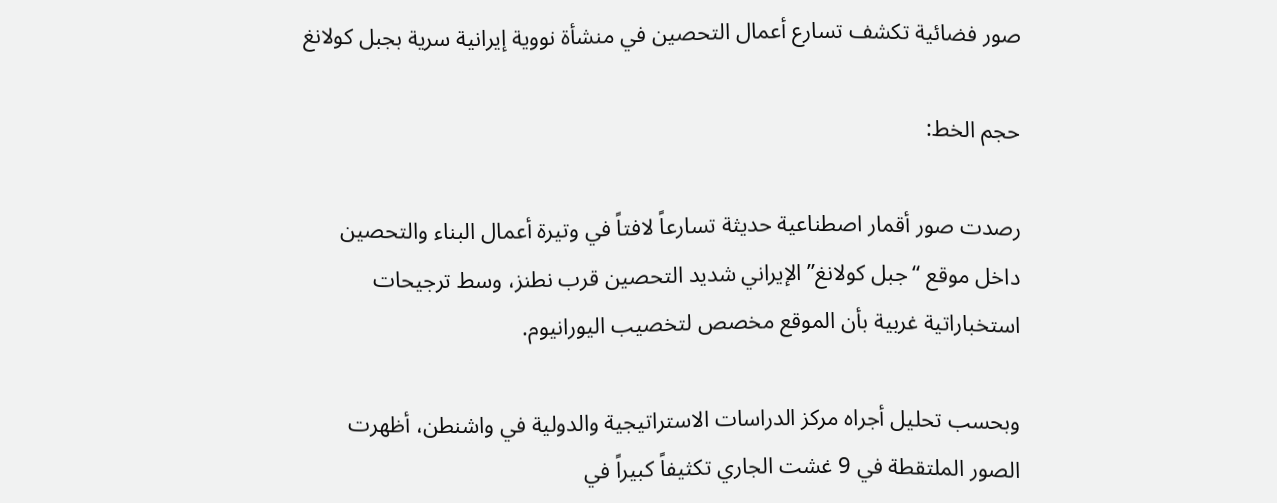صور فضائية تكشف تسارع أعمال التحصين في منشأة نووية إيرانية سرية بجبل كولانغ

حجم الخط:

رصدت صور أقمار اصطناعية حديثة تسارعاً لافتاً في وتيرة أعمال البناء والتحصين داخل موقع “جبل كولانغ” الإيراني شديد التحصين قرب نطنز، وسط ترجيحات استخباراتية غربية بأن الموقع مخصص لتخصيب اليورانيوم.

وبحسب تحليل أجراه مركز الدراسات الاستراتيجية والدولية في واشنطن، أظهرت الصور الملتقطة في 9 غشت الجاري تكثيفاً كبيراً في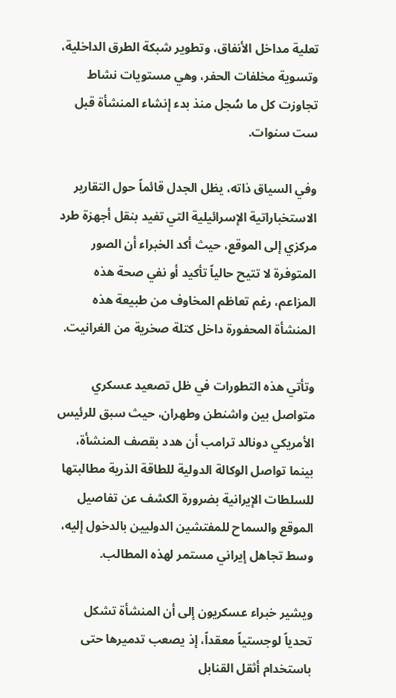تعلية مداخل الأنفاق، وتطوير شبكة الطرق الداخلية، وتسوية مخلفات الحفر، وهي مستويات نشاط تجاوزت كل ما سُجل منذ بدء إنشاء المنشأة قبل ست سنوات.

وفي السياق ذاته، يظل الجدل قائماً حول التقارير الاستخباراتية الإسرائيلية التي تفيد بنقل أجهزة طرد مركزي إلى الموقع، حيث أكد الخبراء أن الصور المتوفرة لا تتيح حالياً تأكيد أو نفي صحة هذه المزاعم، رغم تعاظم المخاوف من طبيعة هذه المنشأة المحفورة داخل كتلة صخرية من الغرانيت.

وتأتي هذه التطورات في ظل تصعيد عسكري متواصل بين واشنطن وطهران، حيث سبق للرئيس الأمريكي دونالد ترامب أن هدد بقصف المنشأة، بينما تواصل الوكالة الدولية للطاقة الذرية مطالبتها للسلطات الإيرانية بضرورة الكشف عن تفاصيل الموقع والسماح للمفتشين الدوليين بالدخول إليه، وسط تجاهل إيراني مستمر لهذه المطالب.

ويشير خبراء عسكريون إلى أن المنشأة تشكل تحدياً لوجستياً معقداً، إذ يصعب تدميرها حتى باستخدام أثقل القنابل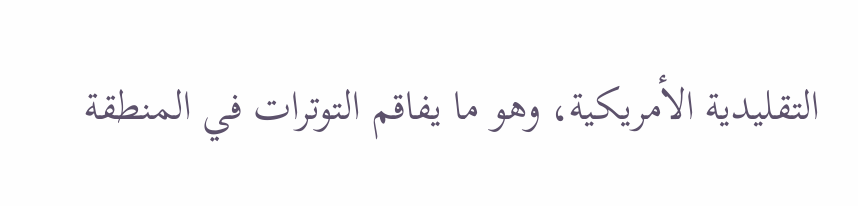التقليدية الأمريكية، وهو ما يفاقم التوترات في المنطقة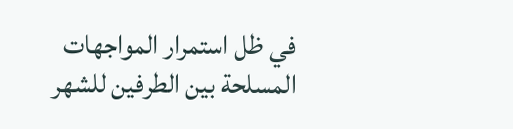في ظل استمرار المواجهات المسلحة بين الطرفين للشهر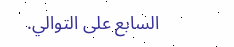السابع على التوالي.